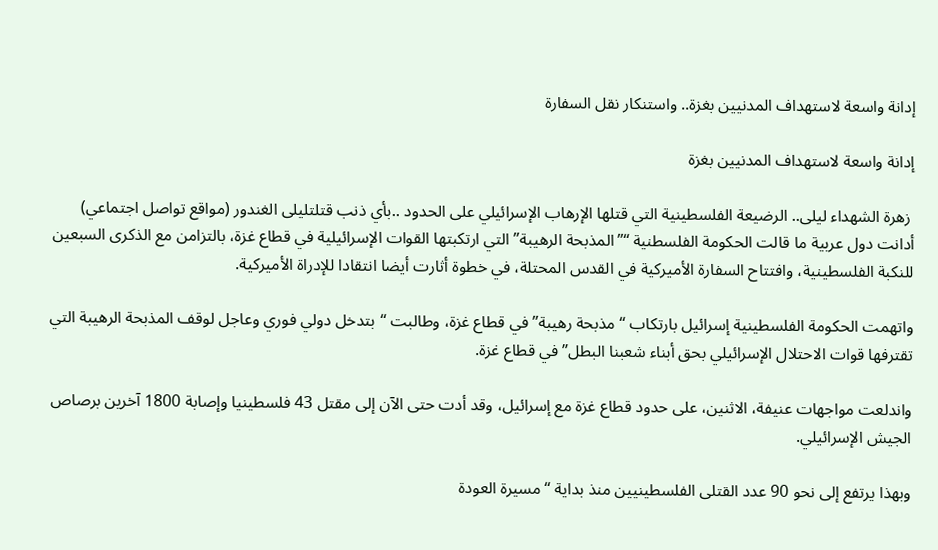إدانة واسعة لاستهداف المدنيين بغزة.. واستنكار نقل السفارة

إدانة واسعة لاستهداف المدنيين بغزة

 زهرة الشهداء ليلى.. الرضيعة الفلسطينية التي قتلها الإرهاب الإسرائيلي على الحدود ..بأي ذنب قتلتليلى الغندور (مواقع تواصل اجتماعي)
أدانت دول عربية ما قالت الحكومة الفلسطنية “”المذبحة الرهيبة” التي ارتكبتها القوات الإسرائيلية في قطاع غزة، بالتزامن مع الذكرى السبعين للنكبة الفلسطينية، وافتتاح السفارة الأميركية في القدس المحتلة، في خطوة أثارت أيضا انتقادا للإدراة الأميركية.

واتهمت الحكومة الفلسطينية إسرائيل بارتكاب “مذبحة رهيبة” في قطاع غزة، وطالبت “بتدخل دولي فوري وعاجل لوقف المذبحة الرهيبة التي تقترفها قوات الاحتلال الإسرائيلي بحق أبناء شعبنا البطل” في قطاع غزة.

واندلعت مواجهات عنيفة، الاثنين، على حدود قطاع غزة مع إسرائيل، وقد أدت حتى الآن إلى مقتل 43 فلسطينيا وإصابة 1800 آخرين برصاص الجيش الإسرائيلي.

وبهذا يرتفع إلى نحو 90 عدد القتلى الفلسطينيين منذ بداية “مسيرة العودة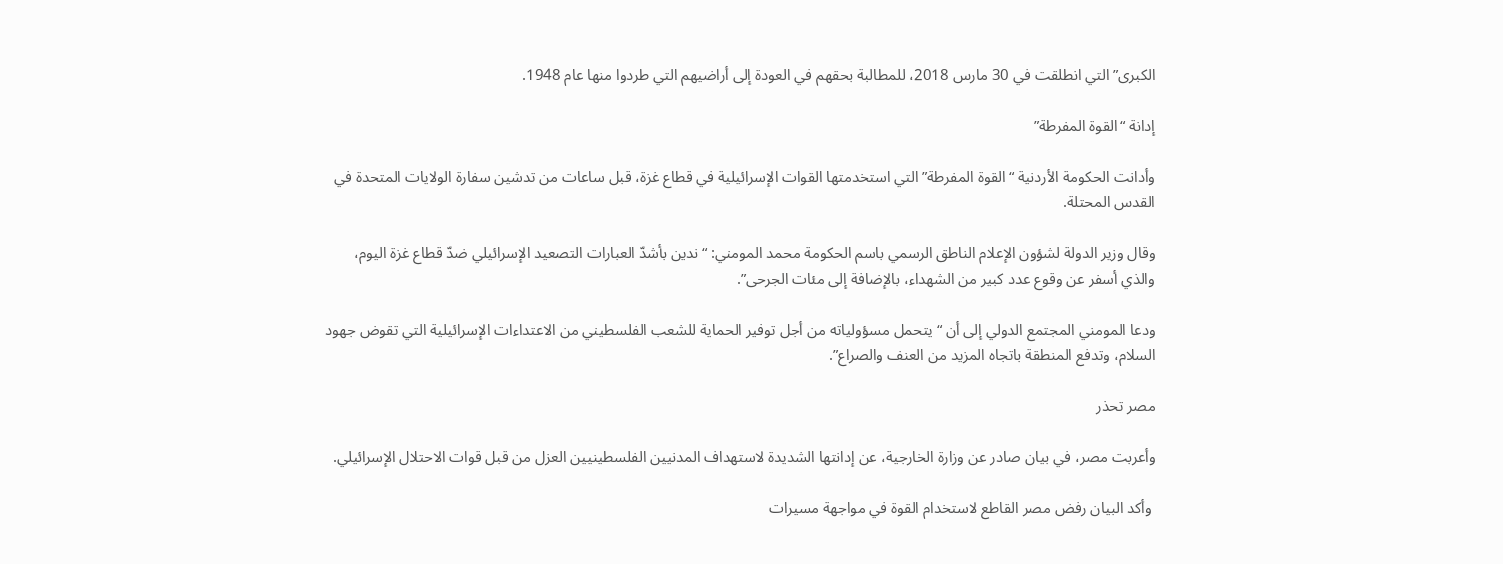الكبرى” التي انطلقت في 30 مارس 2018، للمطالبة بحقهم في العودة إلى أراضيهم التي طردوا منها عام 1948.

إدانة “القوة المفرطة”

وأدانت الحكومة الأردنية “القوة المفرطة” التي استخدمتها القوات الإسرائيلية في قطاع غزة، قبل ساعات من تدشين سفارة الولايات المتحدة في القدس المحتلة.

وقال وزير الدولة لشؤون الإعلام الناطق الرسمي باسم الحكومة محمد المومني: “ندين بأشدّ العبارات التصعيد الإسرائيلي ضدّ قطاع غزة اليوم، والذي أسفر عن وقوع عدد كبير من الشهداء، بالإضافة إلى مئات الجرحى”.

ودعا المومني المجتمع الدولي إلى أن “يتحمل مسؤولياته من أجل توفير الحماية للشعب الفلسطيني من الاعتداءات الإسرائيلية التي تقوض جهود السلام، وتدفع المنطقة باتجاه المزيد من العنف والصراع”.

مصر تحذر

وأعربت مصر، في بيان صادر عن وزارة الخارجية، عن إدانتها الشديدة لاستهداف المدنيين الفلسطينيين العزل من قبل قوات الاحتلال الإسرائيلي.

 وأكد البيان رفض مصر القاطع لاستخدام القوة في مواجهة مسيرات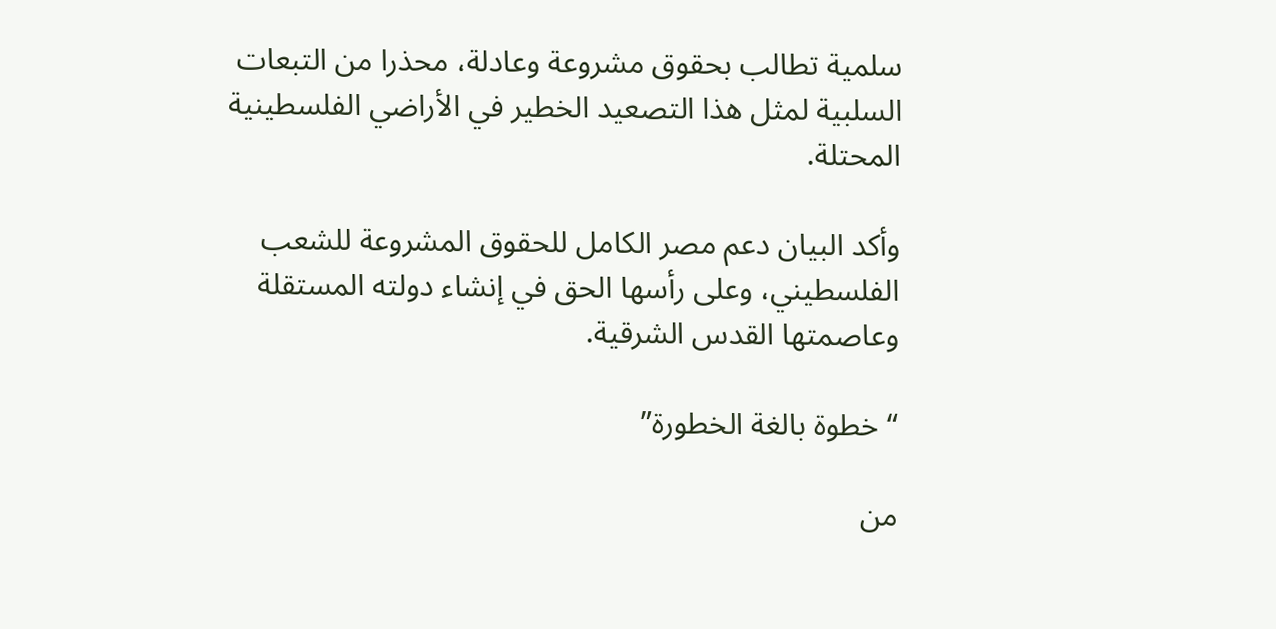سلمية تطالب بحقوق مشروعة وعادلة، محذرا من التبعات السلبية لمثل هذا التصعيد الخطير في الأراضي الفلسطينية المحتلة.

وأكد البيان دعم مصر الكامل للحقوق المشروعة للشعب الفلسطيني، وعلى رأسها الحق في إنشاء دولته المستقلة وعاصمتها القدس الشرقية.

“خطوة بالغة الخطورة”

من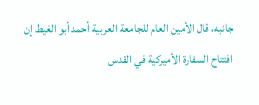جانبه، قال الأمين العام للجامعة العربية أحمد أبو الغيط إن افتتاح السفارة الأميركية في القدس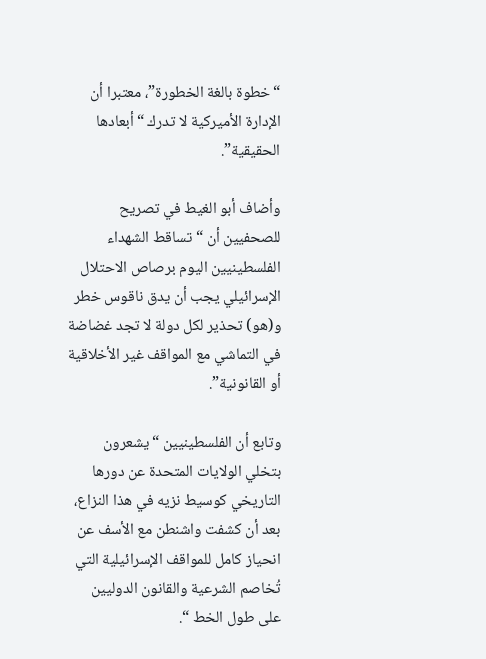“خطوة بالغة الخطورة”، معتبرا أن الإدارة الأميركية لا تدرك “أبعادها الحقيقية”.

وأضاف أبو الغيط في تصريح للصحفيين أن “تساقط الشهداء الفلسطينيين اليوم برصاص الاحتلال الإسرائيلي يجب أن يدق ناقوس خطر و(هو) تحذير لكل دولة لا تجد غضاضة في التماشي مع المواقف غير الأخلاقية أو القانونية”.

وتابع أن الفلسطينيين “يشعرون بتخلي الولايات المتحدة عن دورها التاريخي كوسيط نزيه في هذا النزاع، بعد أن كشفت واشنطن مع الأسف عن انحياز كامل للمواقف الإسرائيلية التي تُخاصم الشرعية والقانون الدوليين على طول الخط “.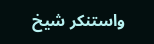واستنكر شيخ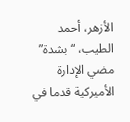الأزهر، أحمد الطيب، “بشدة” مضي الإدارة الأميركية قدما في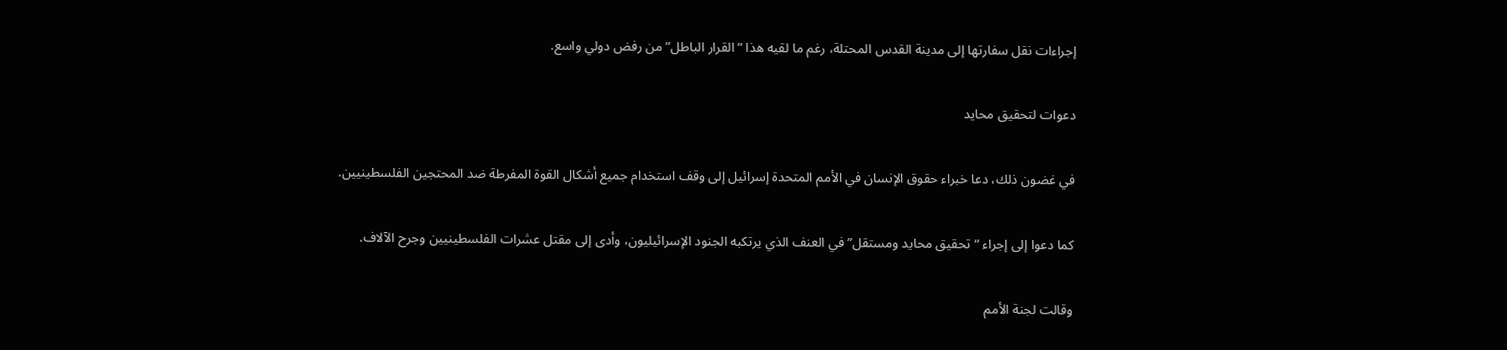إجراءات نقل سفارتها إلى مدينة القدس المحتلة، رغم ما لقيه هذا “القرار الباطل” من رفض دولي واسع.

دعوات لتحقيق محايد

في غضون ذلك، دعا خبراء حقوق الإنسان في الأمم المتحدة إسرائيل إلى وقف استخدام جميع أشكال القوة المفرطة ضد المحتجين الفلسطينيين.

كما دعوا إلى إجراء “تحقيق محايد ومستقل” في العنف الذي يرتكبه الجنود الإسرائيليون، وأدى إلى مقتل عشرات الفلسطينيين وجرح الآلاف.

وقالت لجنة الأمم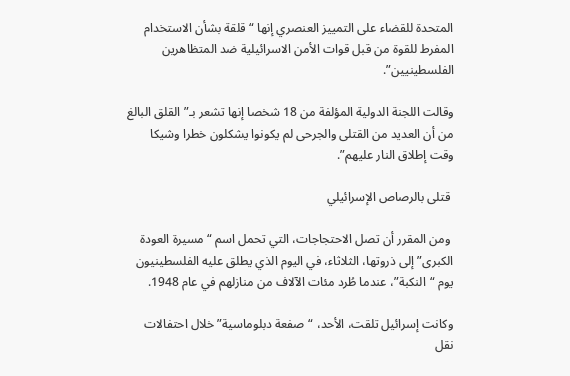المتحدة للقضاء على التمييز العنصري إنها “قلقة بشأن الاستخدام المفرط للقوة من قبل قوات الأمن الاسرائيلية ضد المتظاهرين الفلسطينيين”.

وقالت اللجنة الدولية المؤلفة من 18 شخصا إنها تشعر بـ”القلق البالغ من أن العديد من القتلى والجرحى لم يكونوا يشكلون خطرا وشيكا وقت إطلاق النار عليهم”.

 قتلى بالرصاص الإسرائيلي

 ومن المقرر أن تصل الاحتجاجات، التي تحمل اسم “مسيرة العودة الكبرى” إلى ذروتها، الثلاثاء، في اليوم الذي يطلق عليه الفلسطينيون يوم “النكبة”، عندما طُرد مئات الآلاف من منازلهم في عام 1948.

وكانت إسرائيل تلقت، الأحد، “صفعة دبلوماسية” خلال احتفالات نقل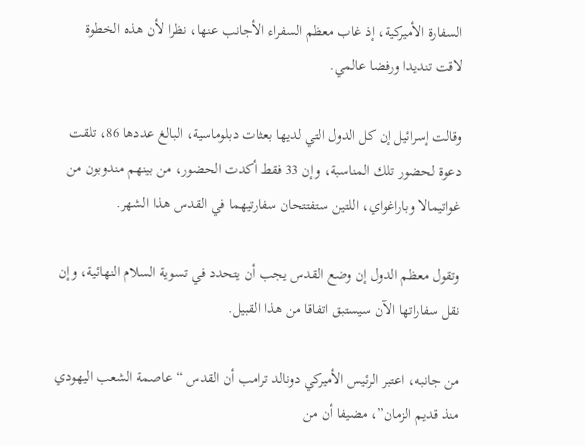السفارة الأميركية، إذ غاب معظم السفراء الأجانب عنها، نظرا لأن هذه الخطوة لاقت تنديدا ورفضا عالمي.

وقالت إسرائيل إن كل الدول التي لديها بعثات دبلوماسية، البالغ عددها 86، تلقت دعوة لحضور تلك المناسبة، وإن 33 فقط أكدت الحضور، من بينهم مندوبون من غواتيمالا وباراغواي، اللتين ستفتتحان سفارتيهما في القدس هذا الشهر.

وتقول معظم الدول إن وضع القدس يجب أن يتحدد في تسوية السلام النهائية، وإن نقل سفاراتها الآن سيستبق اتفاقا من هذا القبيل.

من جانبه، اعتبر الرئيس الأميركي دونالد ترامب أن القدس “عاصمة الشعب اليهودي منذ قديم الزمان”، مضيفا أن من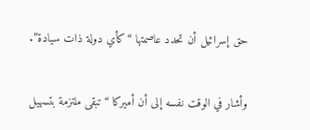حق إسرائيل أن تحدد عاصمتها “كأي دولة ذات سيادة”.

وأشار في الوقت نفسه إلى أن أميركا “تبقى ملتزمة بتسهيل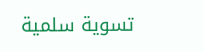تسوية سلمية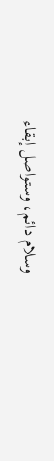وسلام دائم، وستواصل إبقاء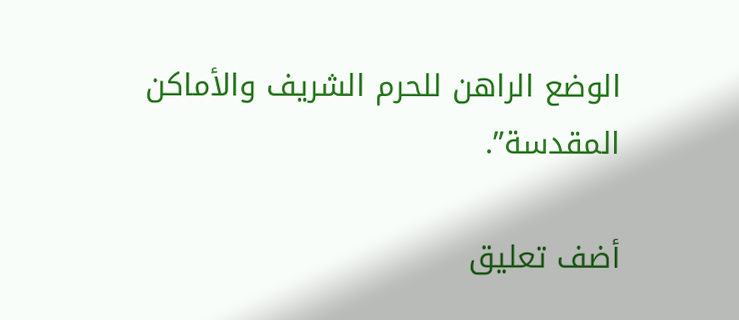الوضع الراهن للحرم الشريف والأماكن المقدسة”.

أضف تعليق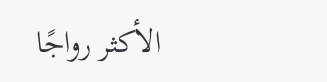الأكثر رواجًا